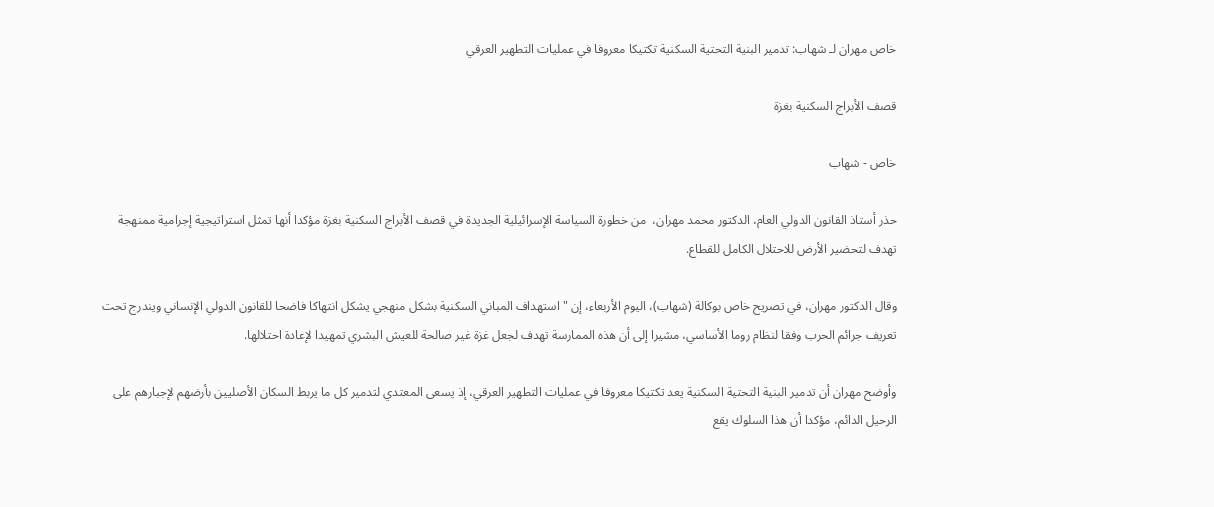خاص مهران لـ شهاب: تدمير البنية التحتية السكنية تكتيكا معروفا في عمليات التطهير العرقي

قصف الأبراج السكنية بغزة

خاص - شهاب

حذر أستاذ القانون الدولي العام، الدكتور محمد مهران،  من خطورة السياسة الإسرائيلية الجديدة في قصف الأبراج السكنية بغزة مؤكدا أنها تمثل استراتيجية إجرامية ممنهجة تهدف لتحضير الأرض للاحتلال الكامل للقطاع.

وقال الدكتور مهران، في تصريح خاص بوكالة (شهاب)، اليوم الأربعاء، إن "استهداف المباني السكنية بشكل منهجي يشكل انتهاكا فاضحا للقانون الدولي الإنساني ويندرج تحت تعريف جرائم الحرب وفقا لنظام روما الأساسي، مشيرا إلى أن هذه الممارسة تهدف لجعل غزة غير صالحة للعيش البشري تمهيدا لإعادة احتلالها.

وأوضح مهران أن تدمير البنية التحتية السكنية يعد تكتيكا معروفا في عمليات التطهير العرقي، إذ يسعى المعتدي لتدمير كل ما يربط السكان الأصليين بأرضهم لإجبارهم على الرحيل الدائم، مؤكدا أن هذا السلوك يقع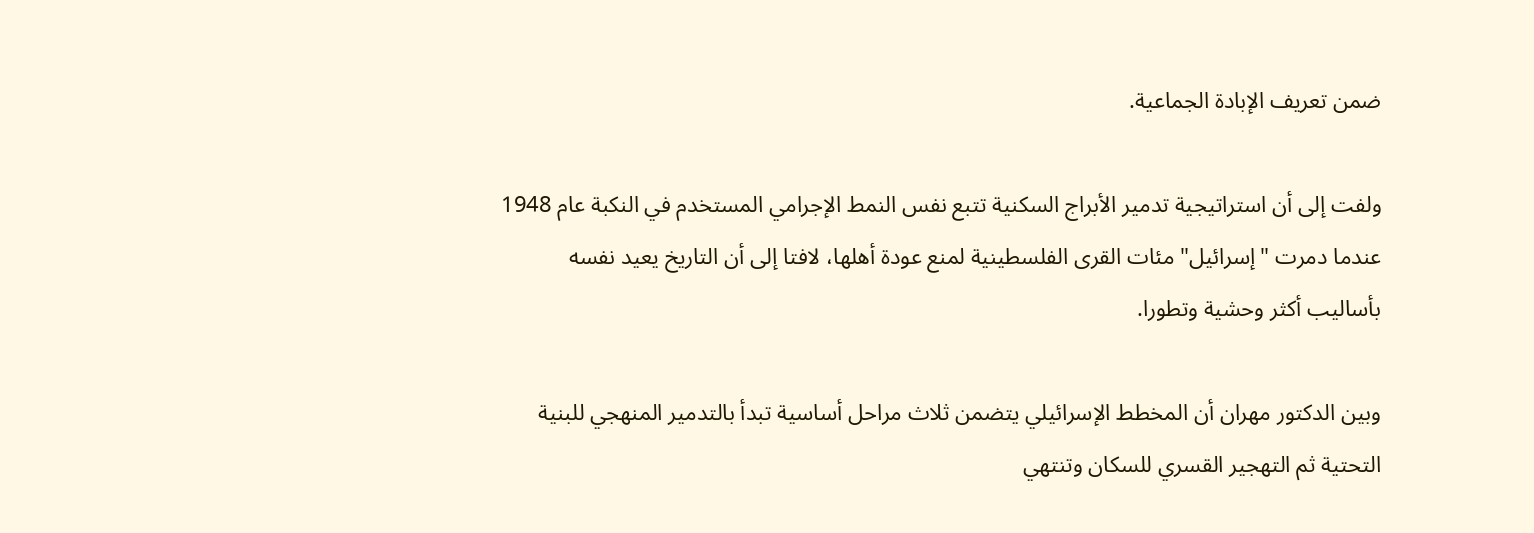ضمن تعريف الإبادة الجماعية.

ولفت إلى أن استراتيجية تدمير الأبراج السكنية تتبع نفس النمط الإجرامي المستخدم في النكبة عام 1948 عندما دمرت "إسرائيل" مئات القرى الفلسطينية لمنع عودة أهلها، لافتا إلى أن التاريخ يعيد نفسه بأساليب أكثر وحشية وتطورا.

وبين الدكتور مهران أن المخطط الإسرائيلي يتضمن ثلاث مراحل أساسية تبدأ بالتدمير المنهجي للبنية التحتية ثم التهجير القسري للسكان وتنتهي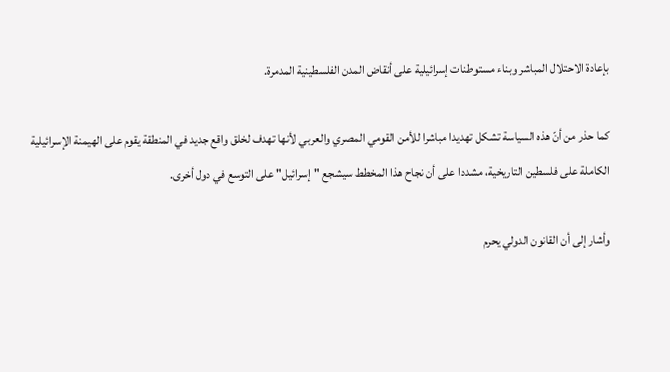بإعادة الاحتلال المباشر وبناء مستوطنات إسرائيلية على أنقاض المدن الفلسطينية المدمرة.

كما حذر من أنّ هذه السياسة تشكل تهديدا مباشرا للأمن القومي المصري والعربي لأنها تهدف لخلق واقع جديد في المنطقة يقوم على الهيمنة الإسرائيلية الكاملة على فلسطين التاريخية، مشددا على أن نجاح هذا المخطط سيشجع "إسرائيل" على التوسع في دول أخرى.

وأشار إلى أن القانون الدولي يحرم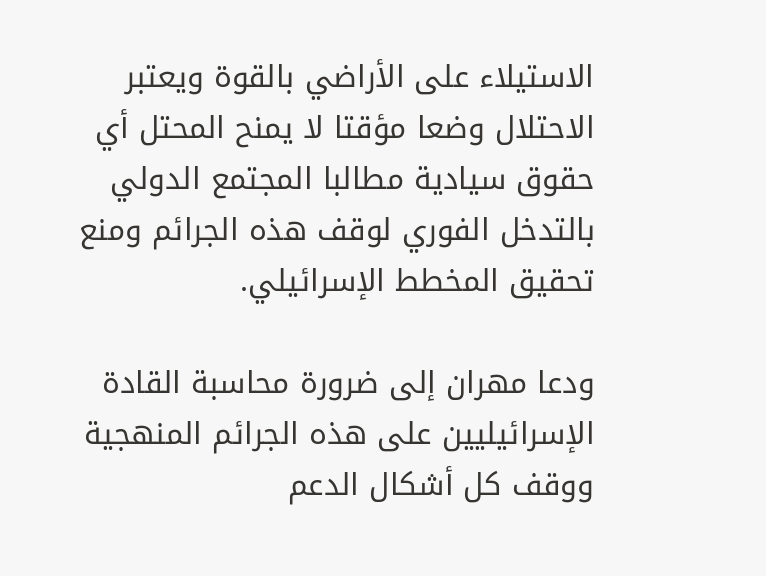الاستيلاء على الأراضي بالقوة ويعتبر الاحتلال وضعا مؤقتا لا يمنح المحتل أي حقوق سيادية مطالبا المجتمع الدولي بالتدخل الفوري لوقف هذه الجرائم ومنع تحقيق المخطط الإسرائيلي.

ودعا مهران إلى ضرورة محاسبة القادة الإسرائيليين على هذه الجرائم المنهجية ووقف كل أشكال الدعم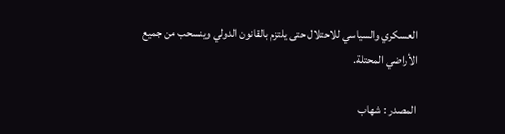العسكري والسياسي للاحتلال حتى يلتزم بالقانون الدولي وينسحب من جميع الأراضي المحتلة.

المصدر : شهاب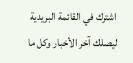اشترك في القائمة البريدية ليصلك آخر الأخبار وكل ما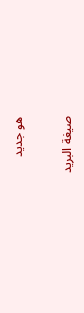هو جديد

صيغة البريد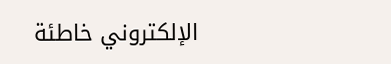الإلكتروني خاطئة